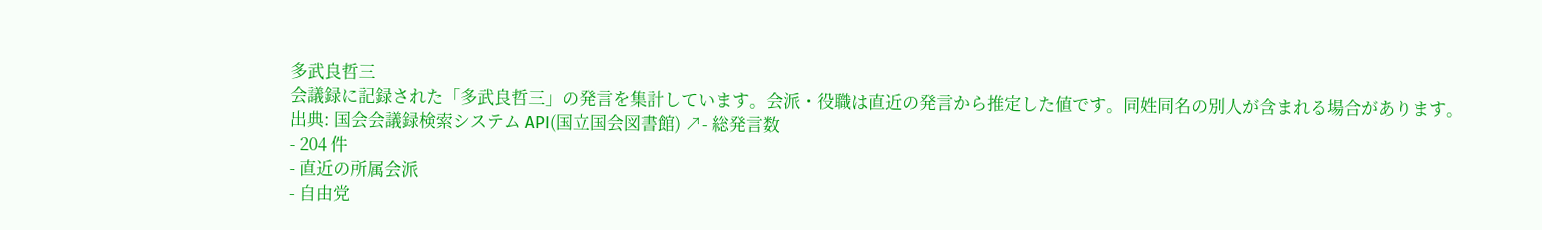多武良哲三
会議録に記録された「多武良哲三」の発言を集計しています。会派・役職は直近の発言から推定した値です。同姓同名の別人が含まれる場合があります。
出典: 国会会議録検索システム API(国立国会図書館) ↗- 総発言数
- 204 件
- 直近の所属会派
- 自由党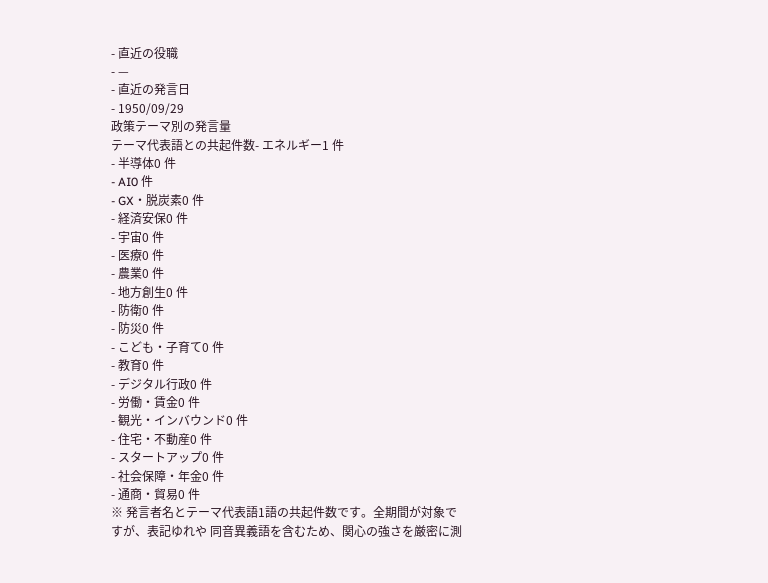- 直近の役職
- —
- 直近の発言日
- 1950/09/29
政策テーマ別の発言量
テーマ代表語との共起件数- エネルギー1 件
- 半導体0 件
- AI0 件
- GX・脱炭素0 件
- 経済安保0 件
- 宇宙0 件
- 医療0 件
- 農業0 件
- 地方創生0 件
- 防衛0 件
- 防災0 件
- こども・子育て0 件
- 教育0 件
- デジタル行政0 件
- 労働・賃金0 件
- 観光・インバウンド0 件
- 住宅・不動産0 件
- スタートアップ0 件
- 社会保障・年金0 件
- 通商・貿易0 件
※ 発言者名とテーマ代表語1語の共起件数です。全期間が対象ですが、表記ゆれや 同音異義語を含むため、関心の強さを厳密に測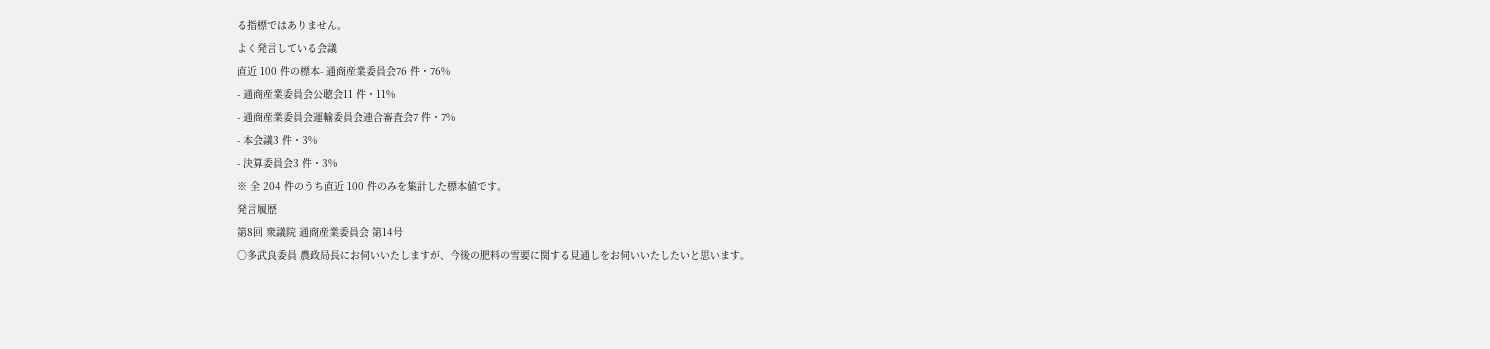る指標ではありません。
よく発言している会議
直近 100 件の標本- 通商産業委員会76 件・76%
- 通商産業委員会公聴会11 件・11%
- 通商産業委員会運輸委員会連合審査会7 件・7%
- 本会議3 件・3%
- 決算委員会3 件・3%
※ 全 204 件のうち直近 100 件のみを集計した標本値です。
発言履歴
第8回 衆議院 通商産業委員会 第14号
○多武良委員 農政局長にお伺いいたしますが、今後の肥料の雪要に関する見通しをお伺いいたしたいと思います。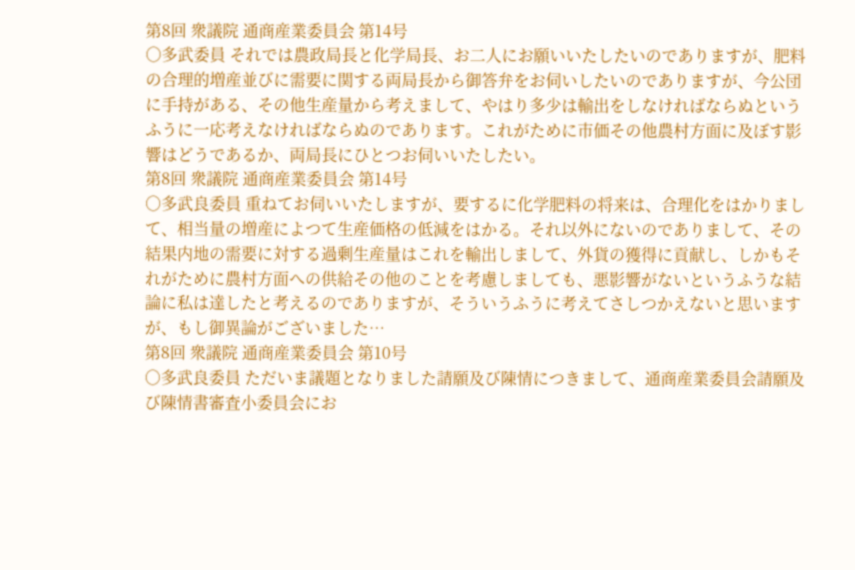第8回 衆議院 通商産業委員会 第14号
○多武委員 それでは農政局長と化学局長、お二人にお願いいたしたいのでありますが、肥料の合理的増産並びに需要に関する両局長から御答弁をお伺いしたいのでありますが、今公団に手持がある、その他生産量から考えまして、やはり多少は輸出をしなければならぬというふうに一応考えなければならぬのであります。これがために市価その他農村方面に及ぼす影響はどうであるか、両局長にひとつお伺いいたしたい。
第8回 衆議院 通商産業委員会 第14号
○多武良委員 重ねてお伺いいたしますが、要するに化学肥料の将来は、合理化をはかりまして、相当量の増産によつて生産価格の低減をはかる。それ以外にないのでありまして、その結果内地の需要に対する過剰生産量はこれを輸出しまして、外貨の獲得に貢献し、しかもそれがために農村方面への供給その他のことを考慮しましても、悪影響がないというふうな結論に私は達したと考えるのでありますが、そういうふうに考えてさしつかえないと思いますが、もし御異論がございました…
第8回 衆議院 通商産業委員会 第10号
○多武良委員 ただいま議題となりました請願及び陳情につきまして、通商産業委員会請願及び陳情書審査小委員会にお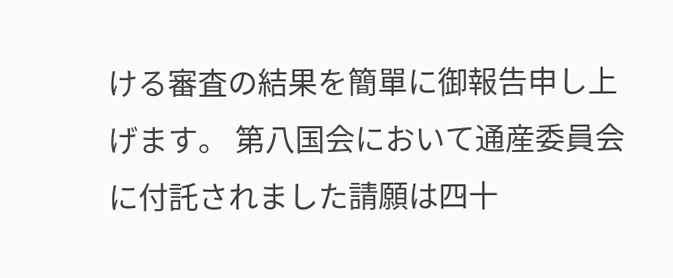ける審査の結果を簡單に御報告申し上げます。 第八国会において通産委員会に付託されました請願は四十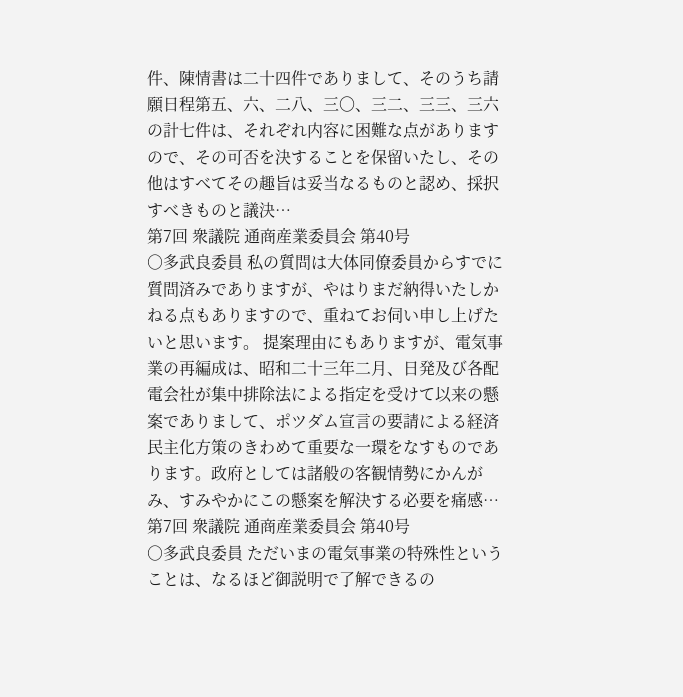件、陳情書は二十四件でありまして、そのうち請願日程第五、六、二八、三〇、三二、三三、三六の計七件は、それぞれ内容に困難な点がありますので、その可否を決することを保留いたし、その他はすべてその趣旨は妥当なるものと認め、採択すべきものと議決…
第7回 衆議院 通商産業委員会 第40号
○多武良委員 私の質問は大体同僚委員からすでに質問済みでありますが、やはりまだ納得いたしかねる点もありますので、重ねてお伺い申し上げたいと思います。 提案理由にもありますが、電気事業の再編成は、昭和二十三年二月、日発及び各配電会社が集中排除法による指定を受けて以来の懸案でありまして、ポツダム宣言の要請による経済民主化方策のきわめて重要な一環をなすものであります。政府としては諸般の客観情勢にかんがみ、すみやかにこの懸案を解決する必要を痛感…
第7回 衆議院 通商産業委員会 第40号
○多武良委員 ただいまの電気事業の特殊性ということは、なるほど御説明で了解できるの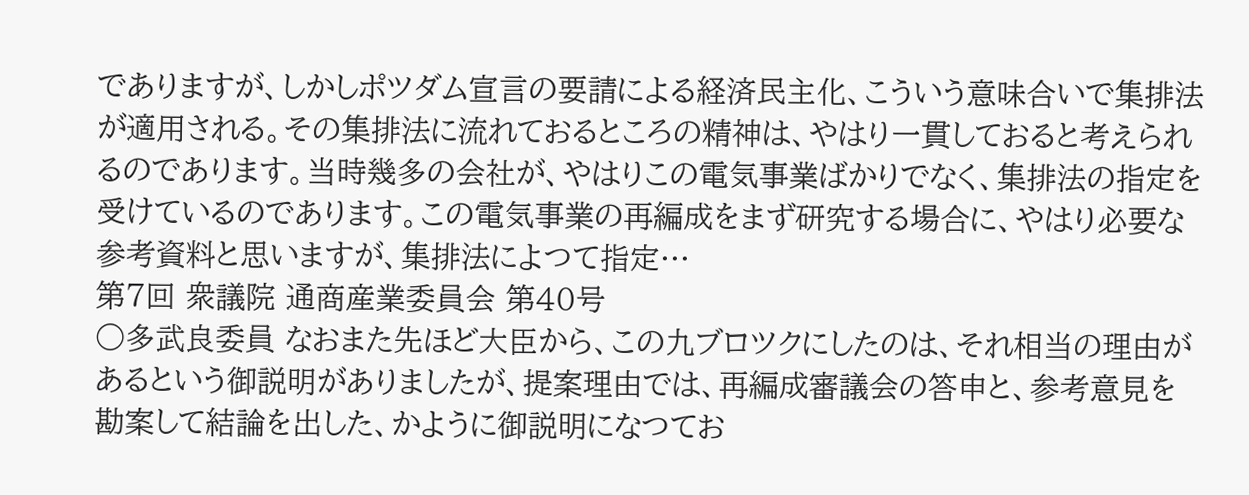でありますが、しかしポツダム宣言の要請による経済民主化、こういう意味合いで集排法が適用される。その集排法に流れておるところの精神は、やはり一貫しておると考えられるのであります。当時幾多の会社が、やはりこの電気事業ばかりでなく、集排法の指定を受けているのであります。この電気事業の再編成をまず研究する場合に、やはり必要な参考資料と思いますが、集排法によつて指定…
第7回 衆議院 通商産業委員会 第40号
○多武良委員 なおまた先ほど大臣から、この九ブロツクにしたのは、それ相当の理由があるという御説明がありましたが、提案理由では、再編成審議会の答申と、参考意見を勘案して結論を出した、かように御説明になつてお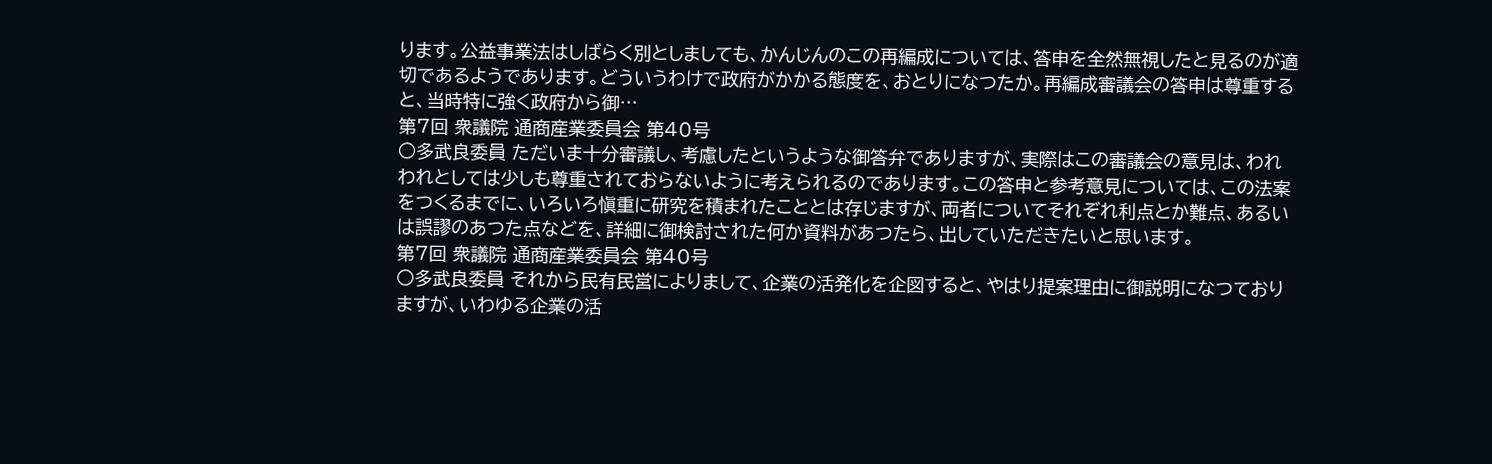ります。公益事業法はしばらく別としましても、かんじんのこの再編成については、答申を全然無視したと見るのが適切であるようであります。どういうわけで政府がかかる態度を、おとりになつたか。再編成審議会の答申は尊重すると、当時特に強く政府から御…
第7回 衆議院 通商産業委員会 第40号
○多武良委員 ただいま十分審議し、考慮したというような御答弁でありますが、実際はこの審議会の意見は、われわれとしては少しも尊重されておらないように考えられるのであります。この答申と参考意見については、この法案をつくるまでに、いろいろ愼重に研究を積まれたこととは存じますが、両者についてそれぞれ利点とか難点、あるいは誤謬のあつた点などを、詳細に御検討された何か資料があつたら、出していただきたいと思います。
第7回 衆議院 通商産業委員会 第40号
○多武良委員 それから民有民営によりまして、企業の活発化を企図すると、やはり提案理由に御説明になつておりますが、いわゆる企業の活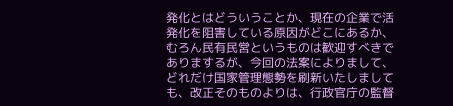発化とはどういうことか、現在の企業で活発化を阻害している原因がどこにあるか、むろん民有民営というものは歓迎すべきでありまするが、今回の法案によりまして、どれだけ国家管理態勢を刷新いたしましても、改正そのものよりは、行政官庁の監督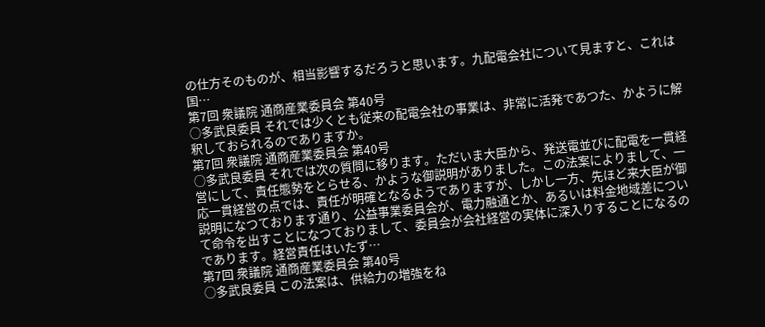の仕方そのものが、相当影響するだろうと思います。九配電会社について見ますと、これは国…
第7回 衆議院 通商産業委員会 第40号
○多武良委員 それでは少くとも従来の配電会社の事業は、非常に活発であつた、かように解釈しておられるのでありますか。
第7回 衆議院 通商産業委員会 第40号
○多武良委員 それでは次の質問に移ります。ただいま大臣から、発送電並びに配電を一貫経営にして、責任態勢をとらせる、かような御説明がありました。この法案によりまして、一応一貫経営の点では、責任が明確となるようでありますが、しかし一方、先ほど来大臣が御説明になつております通り、公益事業委員会が、電力融通とか、あるいは料金地域差について命令を出すことになつておりまして、委員会が会社経営の実体に深入りすることになるのであります。経営責任はいたず…
第7回 衆議院 通商産業委員会 第40号
○多武良委員 この法案は、供給力の増強をね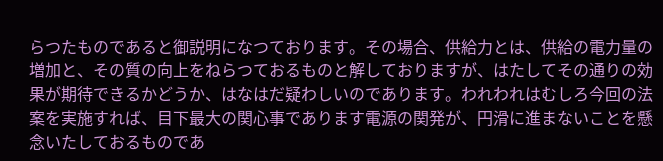らつたものであると御説明になつております。その場合、供給力とは、供給の電力量の増加と、その質の向上をねらつておるものと解しておりますが、はたしてその通りの効果が期待できるかどうか、はなはだ疑わしいのであります。われわれはむしろ今回の法案を実施すれば、目下最大の関心事であります電源の関発が、円滑に進まないことを懸念いたしておるものであ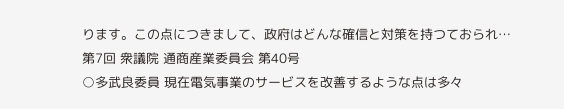ります。この点につきまして、政府はどんな確信と対策を持つておられ…
第7回 衆議院 通商産業委員会 第40号
○多武良委員 現在電気事業のサービスを改善するような点は多々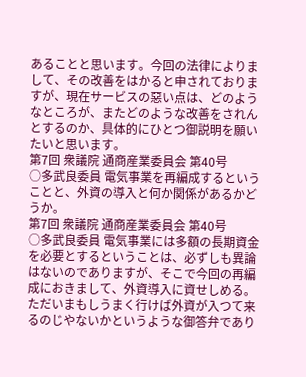あることと思います。今回の法律によりまして、その改善をはかると申されておりますが、現在サービスの惡い点は、どのようなところが、またどのような改善をされんとするのか、具体的にひとつ御説明を願いたいと思います。
第7回 衆議院 通商産業委員会 第40号
○多武良委員 電気事業を再編成するということと、外資の導入と何か関係があるかどうか。
第7回 衆議院 通商産業委員会 第40号
○多武良委員 電気事業には多額の長期資金を必要とするということは、必ずしも異論はないのでありますが、そこで今回の再編成におきまして、外資導入に資せしめる。ただいまもしうまく行けば外資が入つて来るのじやないかというような御答弁であり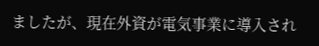ましたが、現在外資が電気事業に導入され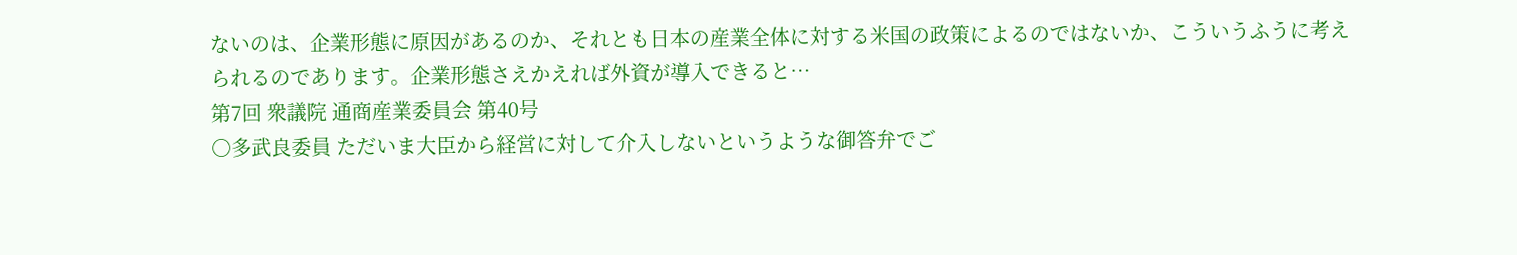ないのは、企業形態に原因があるのか、それとも日本の産業全体に対する米国の政策によるのではないか、こういうふうに考えられるのであります。企業形態さえかえれば外資が導入できると…
第7回 衆議院 通商産業委員会 第40号
○多武良委員 ただいま大臣から経営に対して介入しないというような御答弁でご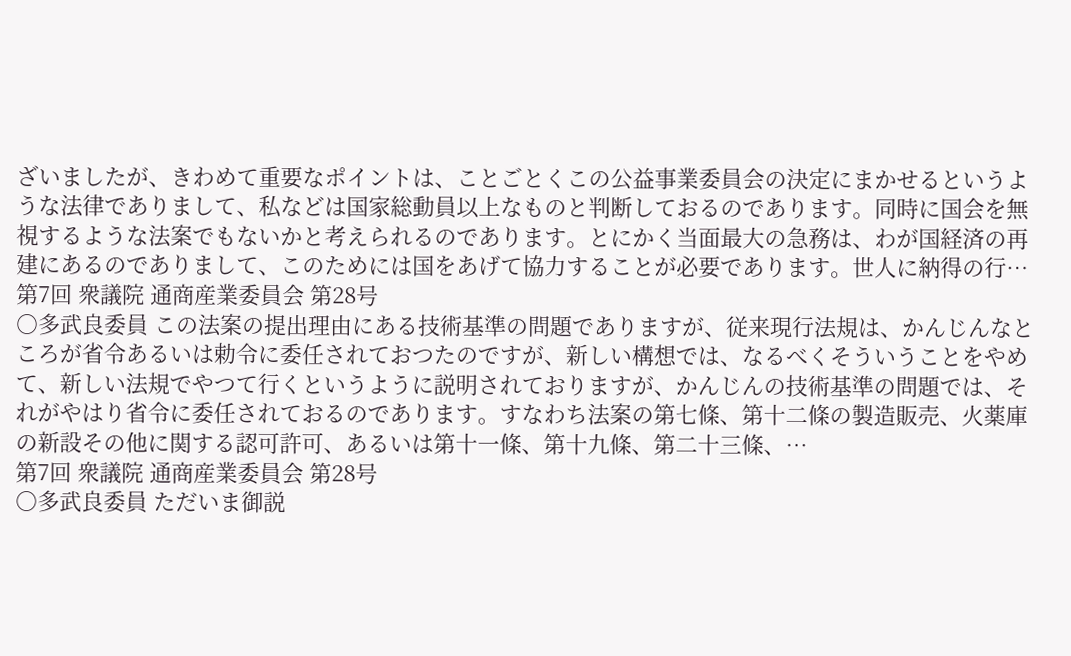ざいましたが、きわめて重要なポイントは、ことごとくこの公益事業委員会の決定にまかせるというような法律でありまして、私などは国家総動員以上なものと判断しておるのであります。同時に国会を無視するような法案でもないかと考えられるのであります。とにかく当面最大の急務は、わが国経済の再建にあるのでありまして、このためには国をあげて協力することが必要であります。世人に納得の行…
第7回 衆議院 通商産業委員会 第28号
○多武良委員 この法案の提出理由にある技術基準の問題でありますが、従来現行法規は、かんじんなところが省令あるいは勅令に委任されておつたのですが、新しい構想では、なるべくそういうことをやめて、新しい法規でやつて行くというように説明されておりますが、かんじんの技術基準の問題では、それがやはり省令に委任されておるのであります。すなわち法案の第七條、第十二條の製造販売、火薬庫の新設その他に関する認可許可、あるいは第十一條、第十九條、第二十三條、…
第7回 衆議院 通商産業委員会 第28号
○多武良委員 ただいま御説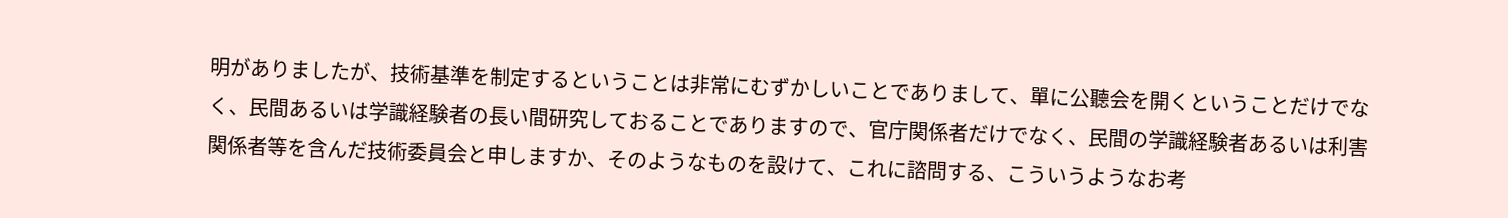明がありましたが、技術基準を制定するということは非常にむずかしいことでありまして、單に公聽会を開くということだけでなく、民間あるいは学識経験者の長い間研究しておることでありますので、官庁関係者だけでなく、民間の学識経験者あるいは利害関係者等を含んだ技術委員会と申しますか、そのようなものを設けて、これに諮問する、こういうようなお考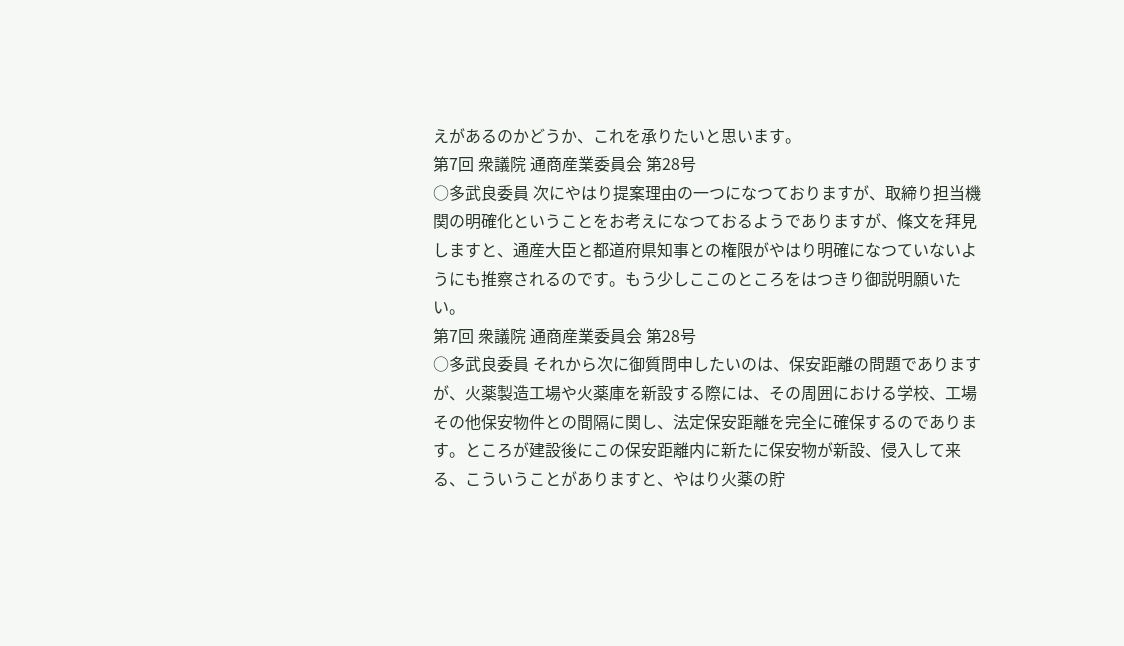えがあるのかどうか、これを承りたいと思います。
第7回 衆議院 通商産業委員会 第28号
○多武良委員 次にやはり提案理由の一つになつておりますが、取締り担当機関の明確化ということをお考えになつておるようでありますが、條文を拜見しますと、通産大臣と都道府県知事との権限がやはり明確になつていないようにも推察されるのです。もう少しここのところをはつきり御説明願いたい。
第7回 衆議院 通商産業委員会 第28号
○多武良委員 それから次に御質問申したいのは、保安距離の問題でありますが、火薬製造工場や火薬庫を新設する際には、その周囲における学校、工場その他保安物件との間隔に関し、法定保安距離を完全に確保するのであります。ところが建設後にこの保安距離内に新たに保安物が新設、侵入して来る、こういうことがありますと、やはり火薬の貯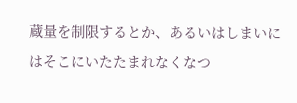蔵量を制限するとか、あるいはしまいにはそこにいたたまれなくなつ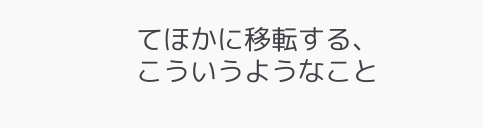てほかに移転する、こういうようなこと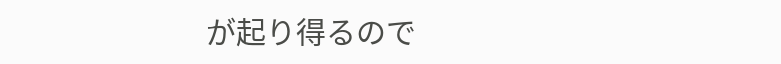が起り得るので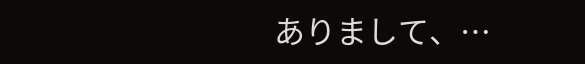ありまして、…